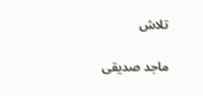تلاش

ماجد صدیقی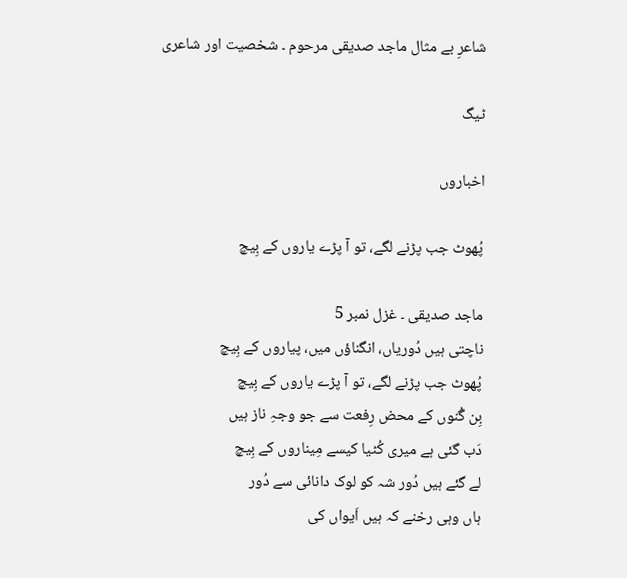شاعرِ بے مثال ماجد صدیقی مرحوم ۔ شخصیت اور شاعری

ٹیگ

اخباروں

پُھوٹ جب پڑنے لگے، تو آ پڑے یاروں کے بِیچ

ماجد صدیقی ۔ غزل نمبر 5
ناچتی ہیں دُوریاں، انگناؤں میں، پیاروں کے بِیچ
پُھوٹ جب پڑنے لگے، تو آ پڑے یاروں کے بِیچ
بِن گُنوں کے محض رِفعت سے جو وجہِ ناز ہیں
دَب گئی ہے میری کُٹیا کیسے مِیناروں کے بِیچ
لے گئے ہیں دُور شہ کو لوک دانائی سے دُور
ہاں وہی رخنے کہ ہیں اَیواں کی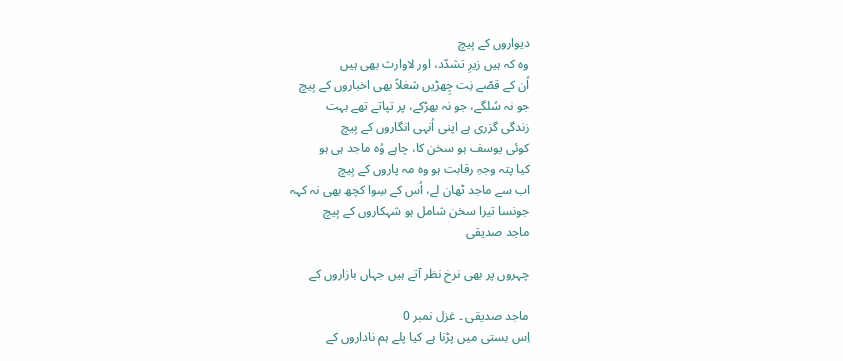دیواروں کے بِیچ
وہ کہ ہیں زیرِ تشدّد، اور لاوارث بھی ہیں
اُن کے قصّے نِت چِھڑیں شغلاً بھی اخباروں کے بِیچ
جو نہ سُلگے، جو نہ بھڑکے، پر تپاتے تھے بہت
زندگی گزری ہے اپنی اُنہی انگاروں کے بِیچ
کوئی یوسف ہو سخن کا، چاہے وُہ ماجد ہی ہو
کیا پتہ وجہِ رقابت ہو وہ مہ پاروں کے بِیچ
اب سے ماجد ٹھان لے، اُس کے سِوا کچھ بھی نہ کہہ
جونسا تیرا سخن شامل ہو شہکاروں کے بِیچ
ماجد صدیقی

چہروں پر بھی نرخ نظر آتے ہیں جہاں بازاروں کے

ماجد صدیقی ۔ غزل نمبر 0
اِس بستی میں پڑنا ہے کیا پلے ہم ناداروں کے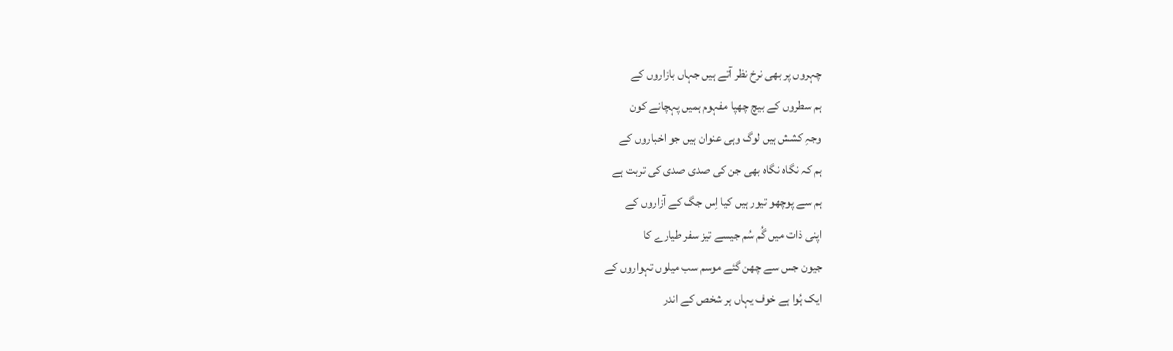چہروں پر بھی نرخ نظر آتے ہیں جہاں بازاروں کے
ہم سطروں کے بیچ چھپا مفہوم ہمیں پہچانے کون
وجہِ کشش ہیں لوگ وہی عنوان ہیں جو اخباروں کے
ہم کہ نگاہ نگاہ بھی جن کی صدی صدی کی تربت ہے
ہم سے پوچھو تیور ہیں کیا اِس جگ کے آزاروں کے
اپنی ذات میں گُم سُم جیسے تیز سفر طیارے کا
جیون جس سے چھن گئے موسم سب میلوں تہواروں کے
ایک ہُوا ہے خوف یہاں ہر شخص کے اندر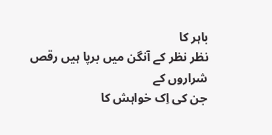باہر کا
نظر نظر کے آنگن میں برپا ہیں رقص شراروں کے
جن کی اِک خواہش کا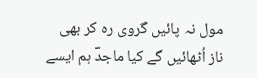مول نہ پائیں گروی رہ کر بھی
ناز اُٹھائیں گے کیا ماجدؔ ہم ایسے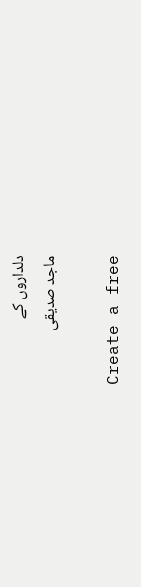دلداروں کے
ماجد صدیقی

Create a free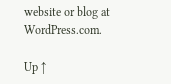website or blog at WordPress.com.

Up ↑